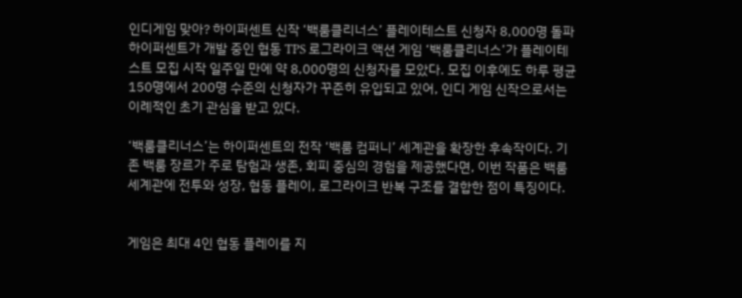인디게임 맞아? 하이퍼센트 신작 ‘백룸클리너스’ 플레이테스트 신청자 8,000명 돌파
하이퍼센트가 개발 중인 협동 TPS 로그라이크 액션 게임 ‘백룸클리너스’가 플레이테스트 모집 시작 일주일 만에 약 8,000명의 신청자를 모았다. 모집 이후에도 하루 평균 150명에서 200명 수준의 신청자가 꾸준히 유입되고 있어, 인디 게임 신작으로서는 이례적인 초기 관심을 받고 있다.

‘백룸클리너스’는 하이퍼센트의 전작 ‘백룸 컴퍼니’ 세계관을 확장한 후속작이다. 기존 백룸 장르가 주로 탐험과 생존, 회피 중심의 경험을 제공했다면, 이번 작품은 백룸 세계관에 전투와 성장, 협동 플레이, 로그라이크 반복 구조를 결합한 점이 특징이다.


게임은 최대 4인 협동 플레이를 지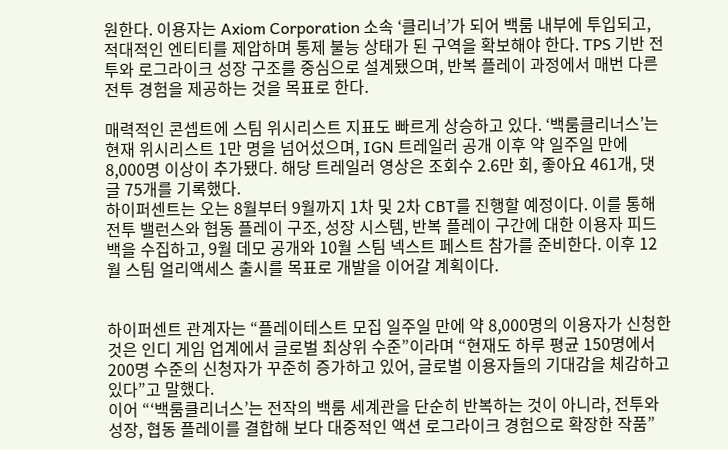원한다. 이용자는 Axiom Corporation 소속 ‘클리너’가 되어 백룸 내부에 투입되고, 적대적인 엔티티를 제압하며 통제 불능 상태가 된 구역을 확보해야 한다. TPS 기반 전투와 로그라이크 성장 구조를 중심으로 설계됐으며, 반복 플레이 과정에서 매번 다른 전투 경험을 제공하는 것을 목표로 한다.

매력적인 콘셉트에 스팀 위시리스트 지표도 빠르게 상승하고 있다. ‘백룸클리너스’는 현재 위시리스트 1만 명을 넘어섰으며, IGN 트레일러 공개 이후 약 일주일 만에 8,000명 이상이 추가됐다. 해당 트레일러 영상은 조회수 2.6만 회, 좋아요 461개, 댓글 75개를 기록했다.
하이퍼센트는 오는 8월부터 9월까지 1차 및 2차 CBT를 진행할 예정이다. 이를 통해 전투 밸런스와 협동 플레이 구조, 성장 시스템, 반복 플레이 구간에 대한 이용자 피드백을 수집하고, 9월 데모 공개와 10월 스팀 넥스트 페스트 참가를 준비한다. 이후 12월 스팀 얼리액세스 출시를 목표로 개발을 이어갈 계획이다.


하이퍼센트 관계자는 “플레이테스트 모집 일주일 만에 약 8,000명의 이용자가 신청한 것은 인디 게임 업계에서 글로벌 최상위 수준”이라며 “현재도 하루 평균 150명에서 200명 수준의 신청자가 꾸준히 증가하고 있어, 글로벌 이용자들의 기대감을 체감하고 있다”고 말했다.
이어 “‘백룸클리너스’는 전작의 백룸 세계관을 단순히 반복하는 것이 아니라, 전투와 성장, 협동 플레이를 결합해 보다 대중적인 액션 로그라이크 경험으로 확장한 작품”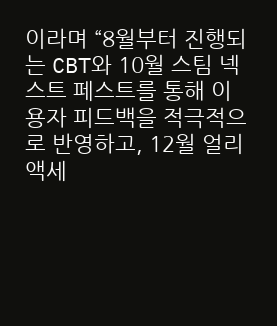이라며 “8월부터 진행되는 CBT와 10월 스팀 넥스트 페스트를 통해 이용자 피드백을 적극적으로 반영하고, 12월 얼리액세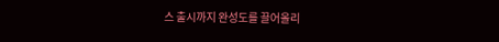스 출시까지 완성도를 끌어올리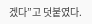겠다”고 덧붙였다.